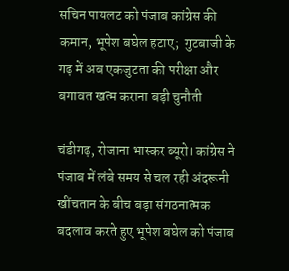सचिन पायलट को पंजाब कांग्रेस की कमान, भूपेश बघेल हटाए;  गुटबाजी के गढ़ में अब एकजुटता की परीक्षा और बगावत खत्म कराना बड़ी चुनौती

चंडीगढ़, रोजाना भास्कर ब्यूरो। कांग्रेस ने पंजाब में लंबे समय से चल रही अंदरूनी खींचतान के बीच बड़ा संगठनात्मक बदलाव करते हुए भूपेश बघेल को पंजाब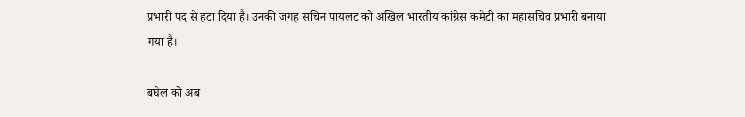प्रभारी पद से हटा दिया है। उनकी जगह सचिन पायलट को अखिल भारतीय कांग्रेस कमेटी का महासचिव प्रभारी बनाया गया है।

बघेल को अब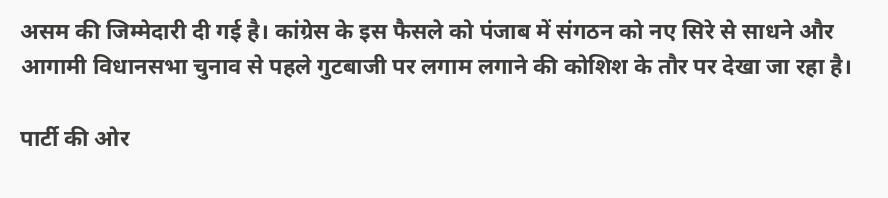असम की जिम्मेदारी दी गई है। कांग्रेस के इस फैसले को पंजाब में संगठन को नए सिरे से साधने और आगामी विधानसभा चुनाव से पहले गुटबाजी पर लगाम लगाने की कोशिश के तौर पर देखा जा रहा है।

पार्टी की ओर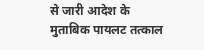से जारी आदेश के मुताबिक पायलट तत्काल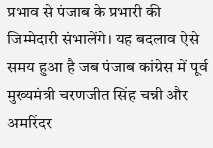प्रभाव से पंजाब के प्रभारी की जिम्मेदारी संभालेंगे। यह बदलाव ऐसे समय हुआ है जब पंजाब कांग्रेस में पूर्व मुख्यमंत्री चरणजीत सिंह चन्नी और अमरिंदर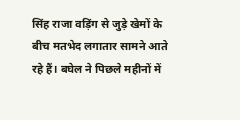सिंह राजा वड़िंग से जुड़े खेमों के बीच मतभेद लगातार सामने आते रहे हैं। बघेल ने पिछले महीनों में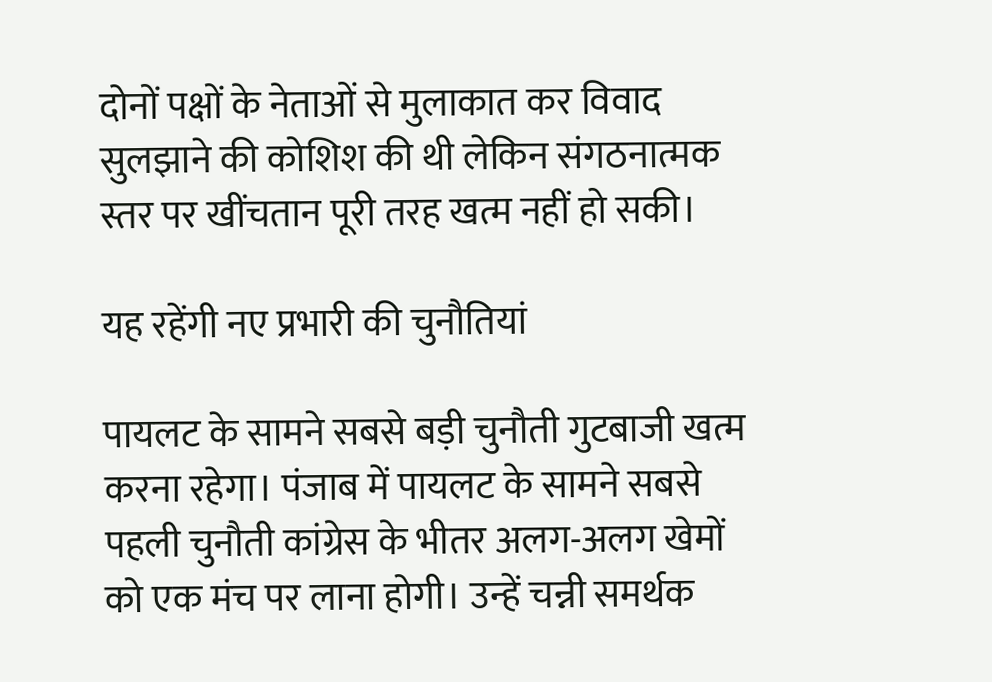दोनों पक्षों के नेताओं से मुलाकात कर विवाद सुलझाने की कोशिश की थी लेकिन संगठनात्मक स्तर पर खींचतान पूरी तरह खत्म नहीं हो सकी।

यह रहेंगी नए प्रभारी की चुनौतियां

पायलट के सामने सबसे बड़ी चुनौती गुटबाजी खत्म करना रहेगा। पंजाब में पायलट के सामने सबसे पहली चुनौती कांग्रेस के भीतर अलग-अलग खेमों को एक मंच पर लाना होगी। उन्हें चन्नी समर्थक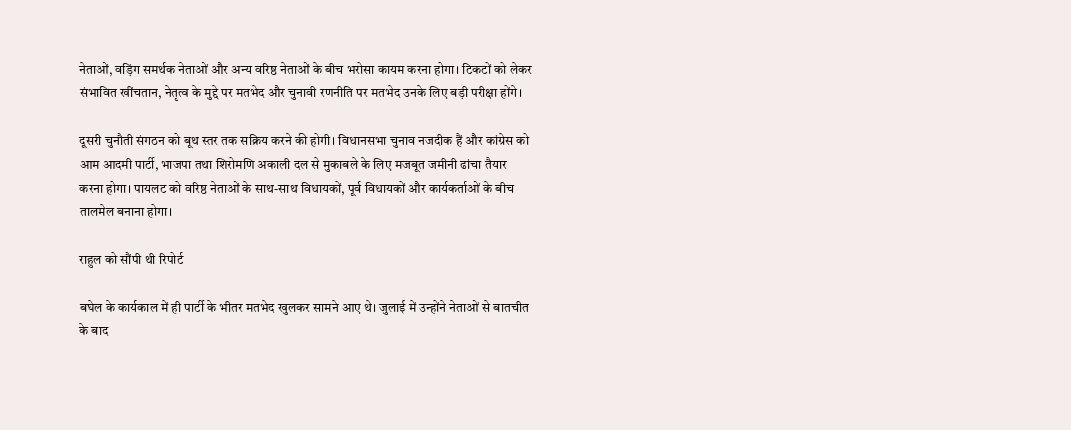नेताओं, वड़िंग समर्थक नेताओं और अन्य वरिष्ठ नेताओं के बीच भरोसा कायम करना होगा। टिकटों को लेकर संभावित खींचतान, नेतृत्व के मुद्दे पर मतभेद और चुनावी रणनीति पर मतभेद उनके लिए बड़ी परीक्षा होंगे।

दूसरी चुनौती संगठन को बूथ स्तर तक सक्रिय करने की होगी। विधानसभा चुनाव नजदीक हैं और कांग्रेस को आम आदमी पार्टी, भाजपा तथा शिरोमणि अकाली दल से मुकाबले के लिए मजबूत जमीनी ढांचा तैयार करना होगा। पायलट को वरिष्ठ नेताओं के साथ-साथ विधायकों, पूर्व विधायकों और कार्यकर्ताओं के बीच तालमेल बनाना होगा।

राहुल को सौंपी थी रिपोर्ट

बघेल के कार्यकाल में ही पार्टी के भीतर मतभेद खुलकर सामने आए थे। जुलाई में उन्होंने नेताओं से बातचीत के बाद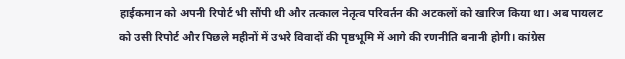हाईकमान को अपनी रिपोर्ट भी सौंपी थी और तत्काल नेतृत्व परिवर्तन की अटकलों को खारिज किया था। अब पायलट को उसी रिपोर्ट और पिछले महीनों में उभरे विवादों की पृष्ठभूमि में आगे की रणनीति बनानी होगी। कांग्रेस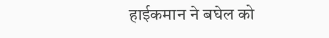हाईकमान ने बघेल को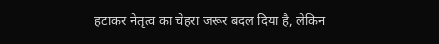हटाकर नेतृत्व का चेहरा जरूर बदल दिया है, लेकिन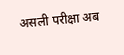असली परीक्षा अब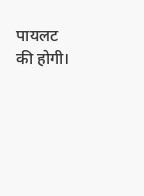पायलट की होगी।